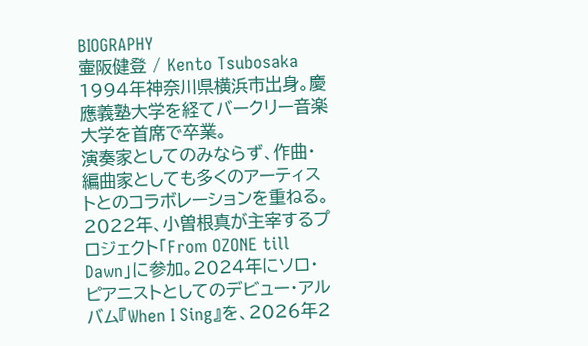BIOGRAPHY
壷阪健登 / Kento Tsubosaka
1994年神奈川県横浜市出身。慶應義塾大学を経てバークリー音楽大学を首席で卒業。
演奏家としてのみならず、作曲・編曲家としても多くのアーティストとのコラボレーションを重ねる。
2022年、小曽根真が主宰するプロジェクト「From OZONE till Dawn」に参加。2024年にソロ・ピアニストとしてのデビュー・アルバム『When I Sing』を、2026年2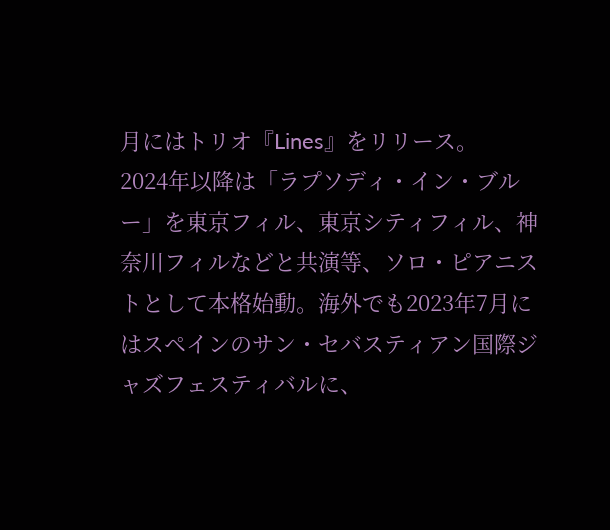月にはトリオ『Lines』をリリース。
2024年以降は「ラプソディ・イン・ブルー」を東京フィル、東京シティフィル、神奈川フィルなどと共演等、ソロ・ピアニストとして本格始動。海外でも2023年7月にはスペインのサン・セバスティアン国際ジャズフェスティバルに、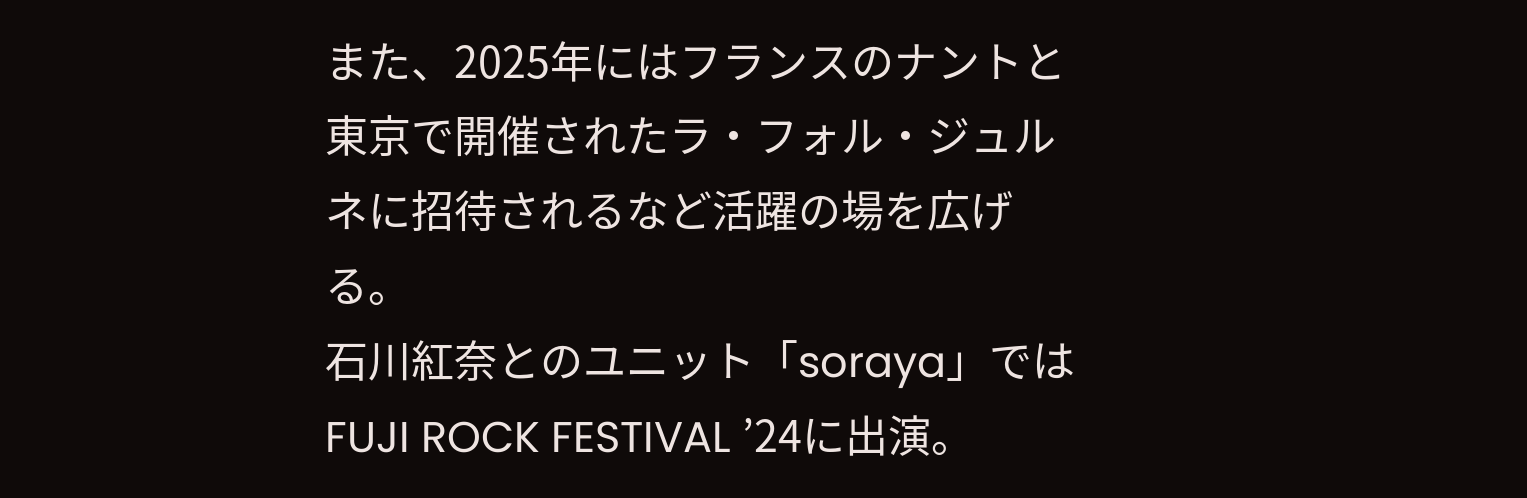また、2025年にはフランスのナントと東京で開催されたラ・フォル・ジュルネに招待されるなど活躍の場を広げる。
石川紅奈とのユニット「soraya」ではFUJI ROCK FESTIVAL ’24に出演。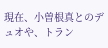現在、小曽根真とのデュオや、トラン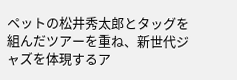ペットの松井秀太郎とタッグを組んだツアーを重ね、新世代ジャズを体現するア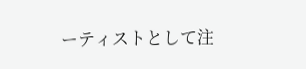ーティストとして注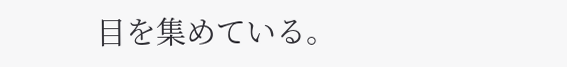目を集めている。